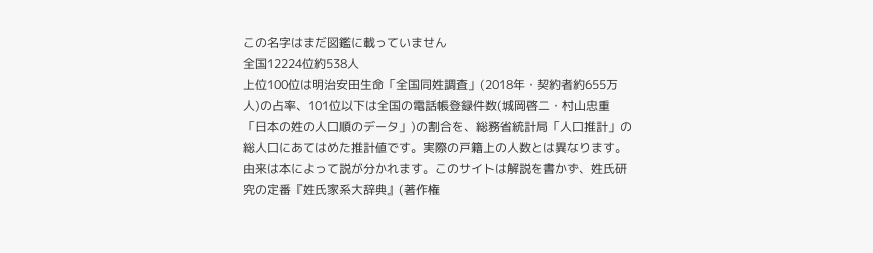この名字はまだ図鑑に載っていません
全国12224位約538人
上位100位は明治安田生命「全国同姓調査」(2018年・契約者約655万人)の占率、101位以下は全国の電話帳登録件数(城岡啓二・村山忠重「日本の姓の人口順のデータ」)の割合を、総務省統計局「人口推計」の総人口にあてはめた推計値です。実際の戸籍上の人数とは異なります。
由来は本によって説が分かれます。このサイトは解説を書かず、姓氏研究の定番『姓氏家系大辞典』(著作権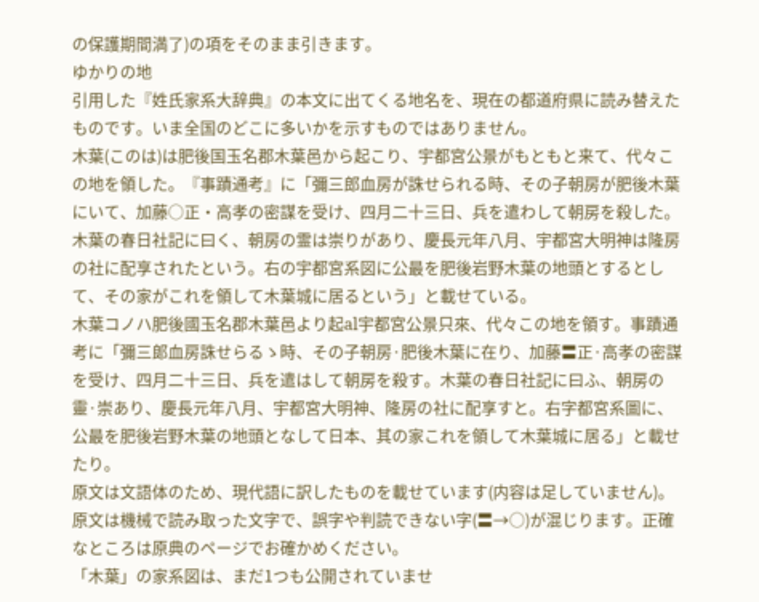の保護期間満了)の項をそのまま引きます。
ゆかりの地
引用した『姓氏家系大辞典』の本文に出てくる地名を、現在の都道府県に読み替えたものです。いま全国のどこに多いかを示すものではありません。
木葉(このは)は肥後国玉名郡木葉邑から起こり、宇都宮公景がもともと来て、代々この地を領した。『事蹟通考』に「彌三郎血房が誅せられる時、その子朝房が肥後木葉にいて、加藤○正・高孝の密謀を受け、四月二十三日、兵を遣わして朝房を殺した。木葉の春日社記に曰く、朝房の霊は崇りがあり、慶長元年八月、宇都宮大明神は隆房の社に配享されたという。右の宇都宮系図に公最を肥後岩野木葉の地頭とするとして、その家がこれを領して木葉城に居るという」と載せている。
木葉コノハ肥後國玉名郡木葉邑より起al宇都宮公景只來、代々この地を領す。事蹟通考に「彌三郞血房誅せらるゝ時、その子朝房·肥後木葉に在り、加藤〓正·高孝の密謀を受け、四月二十三日、兵を遣はして朝房を殺す。木葉の春日社記に曰ふ、朝房の靈·崇あり、慶長元年八月、宇都宮大明神、隆房の社に配享すと。右字都宮系圖に、公最を肥後岩野木葉の地頭となして日本、其の家これを領して木葉城に居る」と載せたり。
原文は文語体のため、現代語に訳したものを載せています(内容は足していません)。原文は機械で読み取った文字で、誤字や判読できない字(〓→○)が混じります。正確なところは原典のページでお確かめください。
「木葉」の家系図は、まだ1つも公開されていませ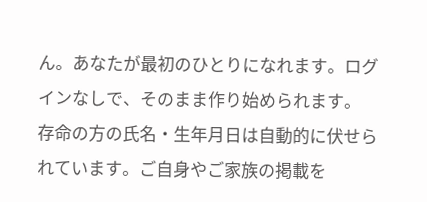ん。あなたが最初のひとりになれます。ログインなしで、そのまま作り始められます。
存命の方の氏名・生年月日は自動的に伏せられています。ご自身やご家族の掲載を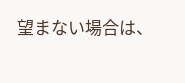望まない場合は、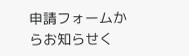申請フォームからお知らせく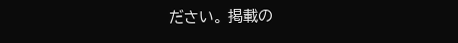ださい。 掲載の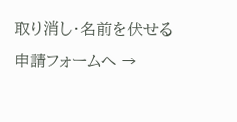取り消し・名前を伏せる申請フォームへ →